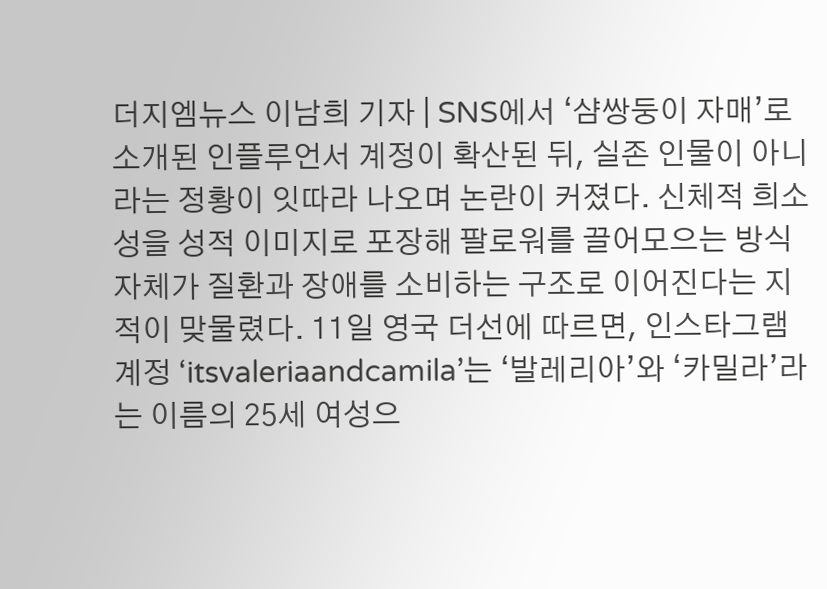더지엠뉴스 이남희 기자 | SNS에서 ‘샴쌍둥이 자매’로 소개된 인플루언서 계정이 확산된 뒤, 실존 인물이 아니라는 정황이 잇따라 나오며 논란이 커졌다. 신체적 희소성을 성적 이미지로 포장해 팔로워를 끌어모으는 방식 자체가 질환과 장애를 소비하는 구조로 이어진다는 지적이 맞물렸다. 11일 영국 더선에 따르면, 인스타그램 계정 ‘itsvaleriaandcamila’는 ‘발레리아’와 ‘카밀라’라는 이름의 25세 여성으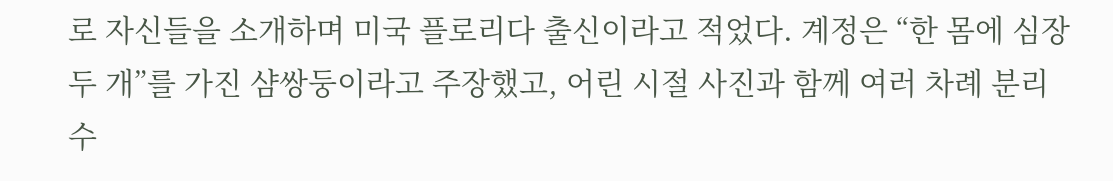로 자신들을 소개하며 미국 플로리다 출신이라고 적었다. 계정은 “한 몸에 심장 두 개”를 가진 샴쌍둥이라고 주장했고, 어린 시절 사진과 함께 여러 차례 분리 수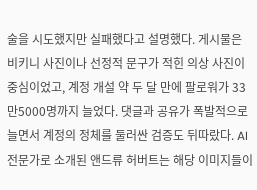술을 시도했지만 실패했다고 설명했다. 게시물은 비키니 사진이나 선정적 문구가 적힌 의상 사진이 중심이었고, 계정 개설 약 두 달 만에 팔로워가 33만5000명까지 늘었다. 댓글과 공유가 폭발적으로 늘면서 계정의 정체를 둘러싼 검증도 뒤따랐다. AI 전문가로 소개된 앤드류 허버트는 해당 이미지들이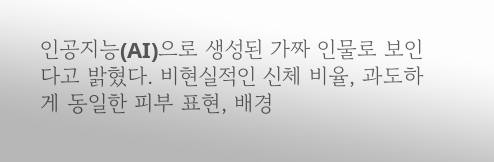인공지능(AI)으로 생성된 가짜 인물로 보인다고 밝혔다. 비현실적인 신체 비율, 과도하게 동일한 피부 표현, 배경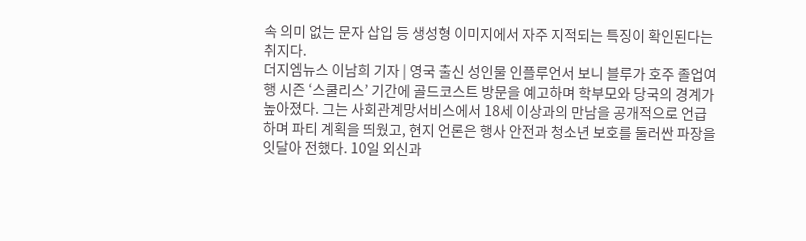속 의미 없는 문자 삽입 등 생성형 이미지에서 자주 지적되는 특징이 확인된다는 취지다.
더지엠뉴스 이남희 기자 | 영국 출신 성인물 인플루언서 보니 블루가 호주 졸업여행 시즌 ‘스쿨리스’ 기간에 골드코스트 방문을 예고하며 학부모와 당국의 경계가 높아졌다. 그는 사회관계망서비스에서 18세 이상과의 만남을 공개적으로 언급하며 파티 계획을 띄웠고, 현지 언론은 행사 안전과 청소년 보호를 둘러싼 파장을 잇달아 전했다. 10일 외신과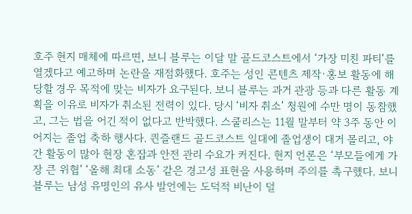호주 현지 매체에 따르면, 보니 블루는 이달 말 골드코스트에서 ‘가장 미친 파티’를 열겠다고 예고하며 논란을 재점화했다. 호주는 성인 콘텐츠 제작·홍보 활동에 해당할 경우 목적에 맞는 비자가 요구된다. 보니 블루는 과거 관광 등과 다른 활동 계획을 이유로 비자가 취소된 전력이 있다. 당시 ‘비자 취소’ 청원에 수만 명이 동참했고, 그는 법을 어긴 적이 없다고 반박했다. 스쿨리스는 11월 말부터 약 3주 동안 이어지는 졸업 축하 행사다. 퀸즐랜드 골드코스트 일대에 졸업생이 대거 몰리고, 야간 활동이 많아 현장 혼잡과 안전 관리 수요가 커진다. 현지 언론은 ‘부모들에게 가장 큰 위협’ ‘올해 최대 소동’ 같은 경고성 표현을 사용하며 주의를 촉구했다. 보니 블루는 남성 유명인의 유사 발언에는 도덕적 비난이 덜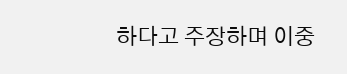하다고 주장하며 이중